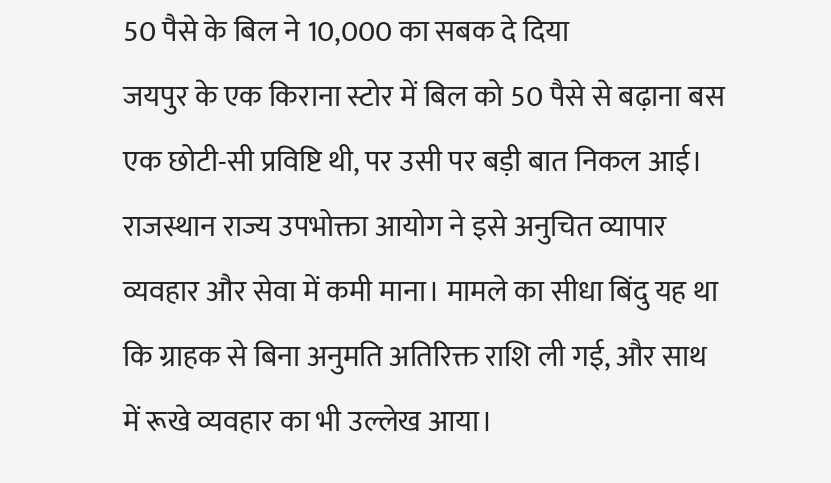50 पैसे के बिल ने 10,000 का सबक दे दिया
जयपुर के एक किराना स्टोर में बिल को 50 पैसे से बढ़ाना बस एक छोटी-सी प्रविष्टि थी, पर उसी पर बड़ी बात निकल आई। राजस्थान राज्य उपभोक्ता आयोग ने इसे अनुचित व्यापार व्यवहार और सेवा में कमी माना। मामले का सीधा बिंदु यह था कि ग्राहक से बिना अनुमति अतिरिक्त राशि ली गई, और साथ में रूखे व्यवहार का भी उल्लेख आया।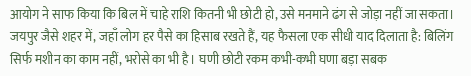आयोग ने साफ किया कि बिल में चाहे राशि कितनी भी छोटी हो, उसे मनमाने ढंग से जोड़ा नहीं जा सकता। जयपुर जैसे शहर में, जहाँ लोग हर पैसे का हिसाब रखते हैं, यह फैसला एक सीधी याद दिलाता है: बिलिंग सिर्फ मशीन का काम नहीं, भरोसे का भी है। घणी छोटी रकम कभी-कभी घणा बड़ा सबक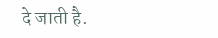दे जाती है.